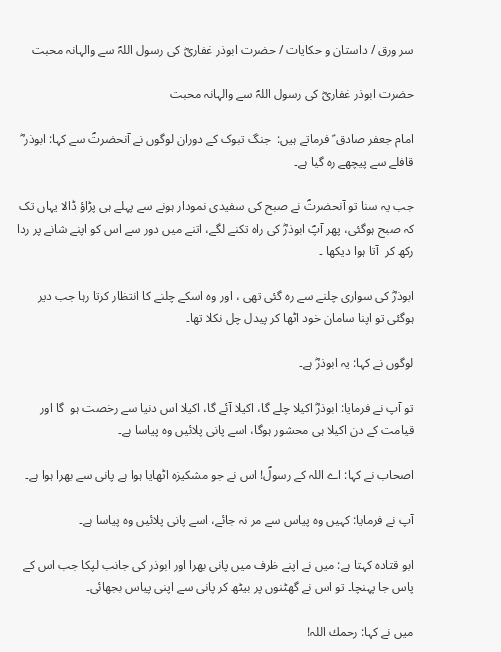سر ورق / داستان و حکایات / حضرت ابوذر غفاریؓ کی رسول اللہؐ سے والہانہ محبت

حضرت ابوذر غفاریؓ کی رسول اللہؐ سے والہانہ محبت

امام جعفر صادق ؑ فرماتے ہیں:  جنگ تبوک کے دوران لوگوں نے آنحضرتؐ سے کہا: ابوذر ؓ قافلے سے پیچھے رہ گیا ہے۔

جب یہ سنا تو آنحضرتؐ نے صبح کی سفیدی نمودار ہونے سے پہلے ہی پڑاؤ ڈالا یہاں تک کہ صبح ہوگئی، پھر آپؐ ابوذرؓ کی راہ تکنے لگے، اتنے میں دور سے اس کو اپنے شانے پر ردا رکھ کر  آتا ہوا دیکھا ۔

ابوذرؓ کی سواری چلنے سے رہ گئی تھی ، اور وہ اسکے چلنے کا انتظار کرتا رہا جب دیر ہوگئی تو اپنا سامان خود اٹھا کر پیدل چل نکلا تھا۔

لوگوں نے کہا: یہ ابوذرؓ ہے۔

تو آپ نے فرمایا: ابوذرؓ اکیلا چلے گا، اکیلا آئے گا، اکیلا اس دنیا سے رخصت ہو  گا اور قیامت کے دن اکیلا ہی محشور ہوگا، اسے پانی پلائیں وہ پیاسا ہے۔

اصحاب نے کہا: اے اللہ کے رسولؐ! اس نے جو مشکیزہ اٹھایا ہوا ہے پانی سے بھرا ہوا ہے۔

آپ نے فرمایا: کہیں وہ پیاس سے مر نہ جائے، اسے پانی پلائیں وہ پیاسا ہے۔

ابو قتادہ کہتا ہے: میں نے اپنے ظرف میں پانی بھرا اور ابوذر کی جانب لپکا جب اس کے پاس جا پہنچا۔ تو اس نے گھٹنوں پر بیٹھ کر پانی سے اپنی پیاس بجھائی۔

میں نے کہا: رحمك اللہ!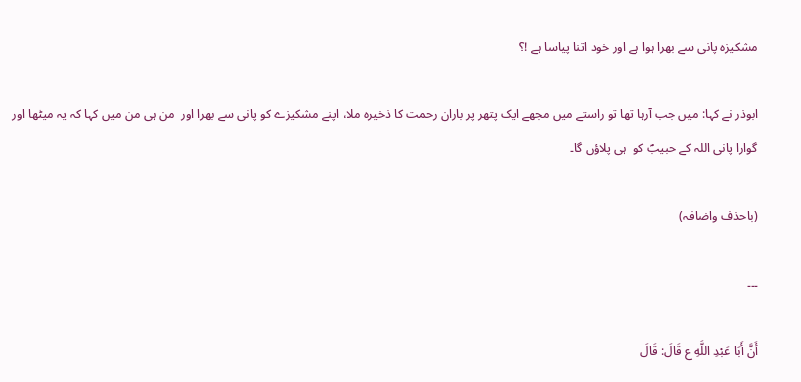مشکیزہ پانی سے بھرا ہوا ہے اور خود اتنا پیاسا ہے !؟

ابوذر نے کہا: میں جب آرہا تھا تو راستے میں مجھے ایک پتھر پر باران رحمت کا ذخیرہ ملا، اپنے مشکیزے کو پانی سے بھرا اور  من ہی من میں کہا کہ یہ میٹھا اور گوارا پانی اللہ کے حبیبؐ کو  ہی پلاؤں گا۔

(باحذف واضافہ)

۔۔۔

أَنَّ أَبَا عَبْدِ اللَّهِ ع قَالَ: قَالَ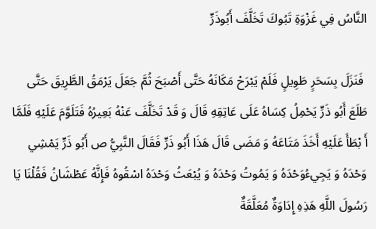النَّاسُ فِي غَزْوَةِ تَبُوكَ تَخَلَّفَ أَبُوذَرٍّ

 فَنَزَلَ بِسَحَرٍ طَوِيلٍ‌ فَلَمْ يَبْرَحْ مَكَانَهُ حَتَّى أَصْبَحَ ثُمَّ جَعَلَ يَرْمَقُ الطَّرِيقَ حَتَّى طَلَعَ أَبُو ذَرٍّ يَحْمِلُ كِسَاهُ‌ عَلَى عَاتِقِهِ قَالَ وَ قَدْ تَخَلَّفَ عَنْهُ بَعِيرُهُ فَتَلَوَّمَ‌ عَلَيْهِ فَلَمَّا أَ بْطَأَ عَلَيْهِ أَخَذَ مَتَاعَهُ وَ مَضَى قَالَ هَذَا أَبُو ذَرٍّ فَقَالَ النَّبِيُّ ص أَبُو ذَرٍّ يَمْشِي وَحْدَهُ وَ يَجِي‌ءُوَحْدَهُ وَ يَمُوتُ وَحْدَهُ وَ يُبْعَثُ وَحْدَهُ اسْقُوهُ فَإِنَّهُ عَطْشَانُ فَقُلْنَا يَا رَسُولَ اللَّهِ هَذِهِ إِدَاوَةٌ مُعَلَّقَةٌ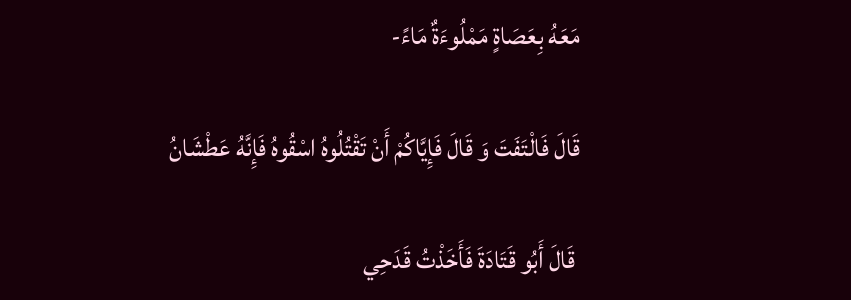مَعَهُ بِعَصَاةٍ مَمْلُوءَةٌ مَاءً-

قَالَ فَالْتَفَتَ وَ قَالَ فَإِيَّاكُمْ أَنْ تَقْتُلُوهُ اسْقُوهُ فَإِنَّهُ عَطْشَانُ

 قَالَ أَبُو قَتَادَةَ فَأَخَذْتُ قَدَحِي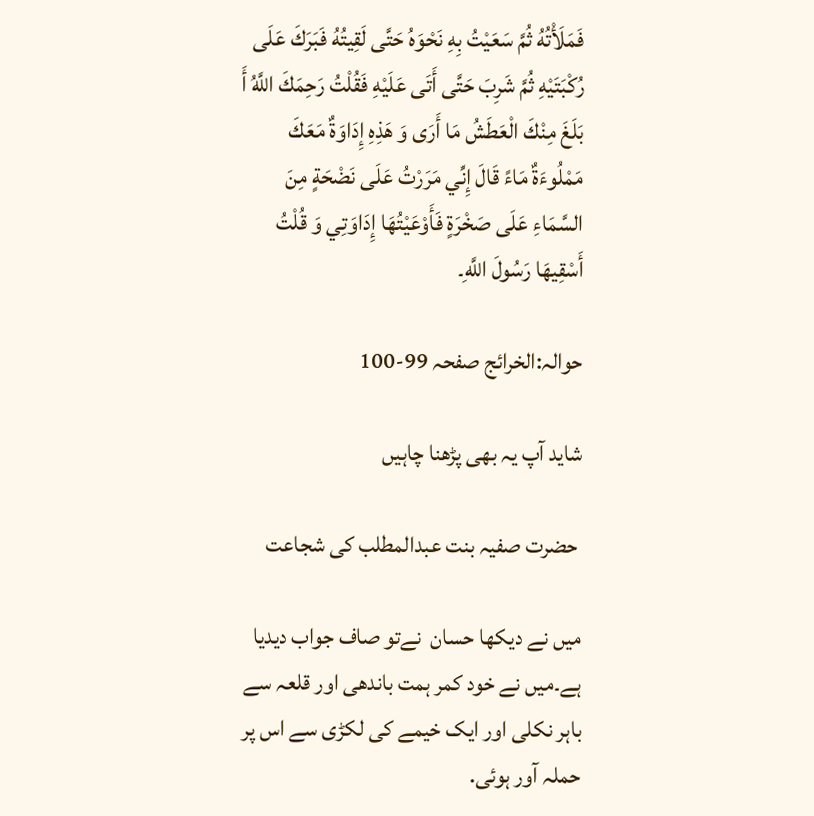فَمَلَأْتُهُ ثُمَّ سَعَيْتُ بِهِ نَحْوَهُ حَتَّى لَقِيتُهُ فَبَرَكَ عَلَى رُكْبَتَيْهِ ثُمَّ شَرِبَ حَتَّى أَتَى عَلَيْهِ فَقُلْتُ رَحِمَكَ اللَّهُ أَ بَلَغَ مِنْكَ الْعَطَشُ مَا أَرَى وَ هَذِهِ إِدَاوَةٌ مَعَكَ مَمْلُوءَةٌ مَاءً قَالَ إِنِّي مَرَرْتُ عَلَى نَضْحَةٍ مِنَ السَّمَاءِ عَلَى صَخْرَةٍ فَأَوْعَيْتُهَا إِدَاوَتِي وَ قُلْتُ أَسْقِيهَا رَسُولَ اللَّهِ‌۔

حوالہ:الخرائج صفحہ 99-100

شاید آپ یہ بھی پڑھنا چاہیں

 حضرت صفیہ بنت عبدالمطلب کی شجاعت

میں نے دیکھا حسان  نےتو صاف جواب دیدیا ہے۔میں نے خود کمر ہمت باندھی اور قلعہ سے باہر نکلی اور ایک خیمے کی لکڑی سے اس پر حملہ آور ہوئی.